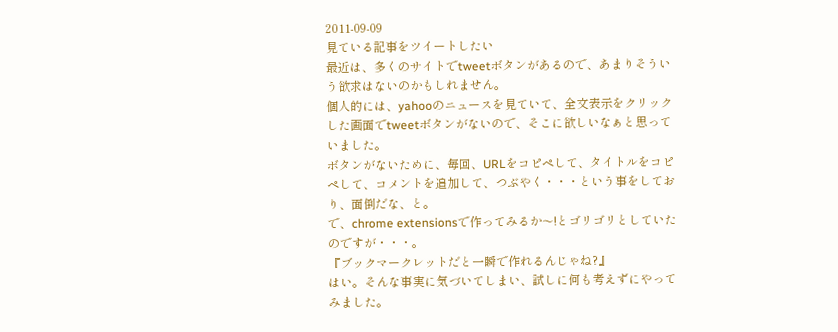2011-09-09
見ている記事をツイートしたい
最近は、多くのサイトでtweetボタンがあるので、あまりそういう欲求はないのかもしれません。
個人的には、yahooのニュースを見ていて、全文表示をクリックした画面でtweetボタンがないので、そこに欲しいなぁと思っていました。
ボタンがないために、毎回、URLをコピペして、タイトルをコピペして、コメントを追加して、つぶやく・・・という事をしており、面倒だな、と。
で、chrome extensionsで作ってみるか〜!とゴリゴリとしていたのですが・・・。
『ブックマークレットだと一瞬で作れるんじゃね?』
はい。そんな事実に気づいてしまい、試しに何も考えずにやってみました。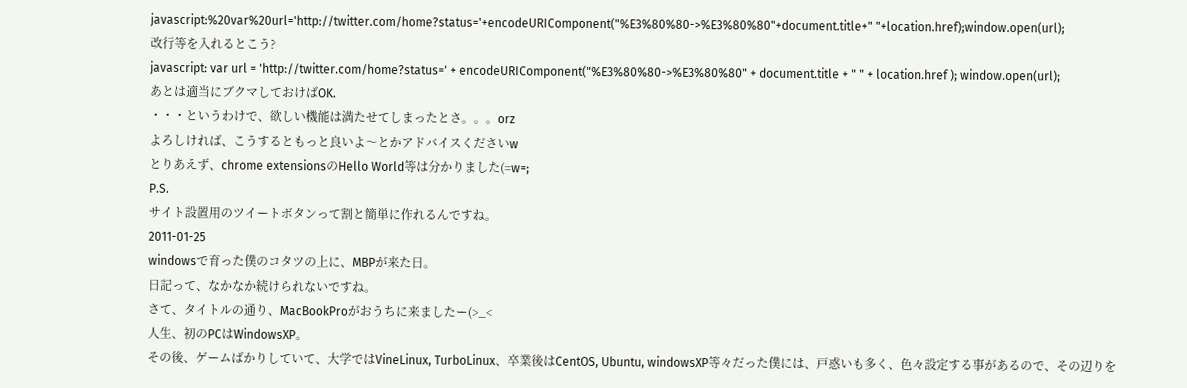javascript:%20var%20url='http://twitter.com/home?status='+encodeURIComponent("%E3%80%80->%E3%80%80"+document.title+" "+location.href);window.open(url);
改行等を入れるとこう?
javascript: var url = 'http://twitter.com/home?status=' + encodeURIComponent("%E3%80%80->%E3%80%80" + document.title + " " + location.href ); window.open(url);
あとは適当にブクマしておけばOK.
・・・というわけで、欲しい機能は満たせてしまったとさ。。。orz
よろしければ、こうするともっと良いよ〜とかアドバイスくださいw
とりあえず、chrome extensionsのHello World等は分かりました(=w=;
P.S.
サイト設置用のツイートボタンって割と簡単に作れるんですね。
2011-01-25
windowsで育った僕のコタツの上に、MBPが来た日。
日記って、なかなか続けられないですね。
さて、タイトルの通り、MacBookProがおうちに来ましたー(>_<
人生、初のPCはWindowsXP。
その後、ゲームばかりしていて、大学ではVineLinux, TurboLinux、卒業後はCentOS, Ubuntu, windowsXP等々だった僕には、戸惑いも多く、色々設定する事があるので、その辺りを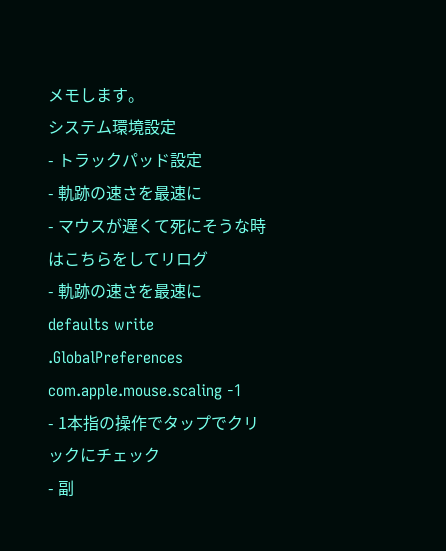メモします。
システム環境設定
- トラックパッド設定
- 軌跡の速さを最速に
- マウスが遅くて死にそうな時はこちらをしてリログ
- 軌跡の速さを最速に
defaults write .GlobalPreferences com.apple.mouse.scaling -1
- 1本指の操作でタップでクリックにチェック
- 副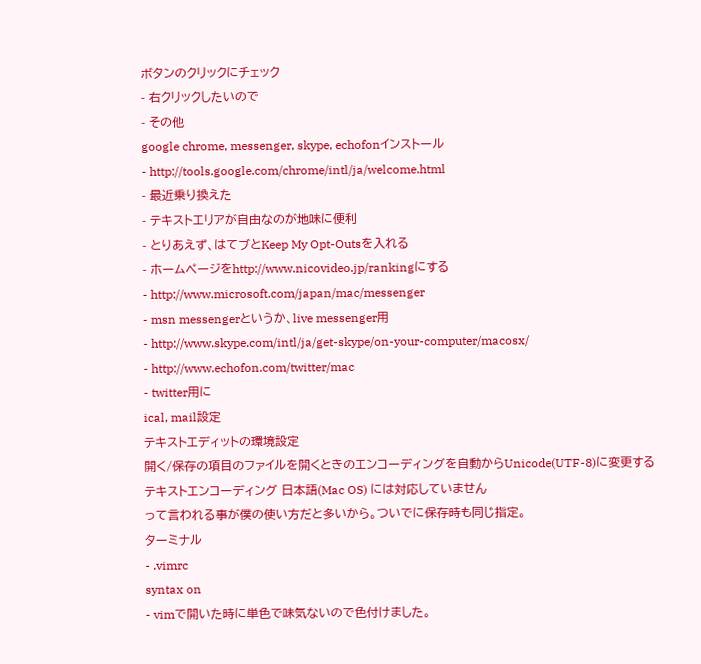ボタンのクリックにチェック
- 右クリックしたいので
- その他
google chrome, messenger, skype, echofonインストール
- http://tools.google.com/chrome/intl/ja/welcome.html
- 最近乗り換えた
- テキストエリアが自由なのが地味に便利
- とりあえず、はてブとKeep My Opt-Outsを入れる
- ホームページをhttp://www.nicovideo.jp/rankingにする
- http://www.microsoft.com/japan/mac/messenger
- msn messengerというか、live messenger用
- http://www.skype.com/intl/ja/get-skype/on-your-computer/macosx/
- http://www.echofon.com/twitter/mac
- twitter用に
ical, mail設定
テキストエディットの環境設定
開く/保存の項目のファイルを開くときのエンコーディングを自動からUnicode(UTF-8)に変更する
テキストエンコーディング 日本語(Mac OS) には対応していません
って言われる事が僕の使い方だと多いから。ついでに保存時も同じ指定。
ターミナル
- .vimrc
syntax on
- vimで開いた時に単色で味気ないので色付けました。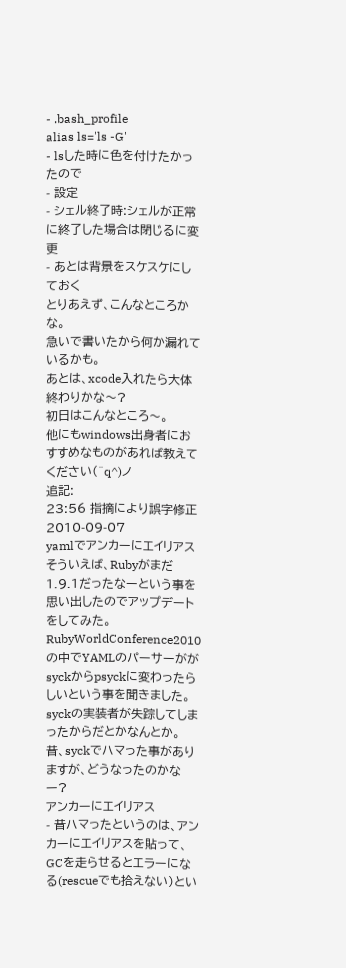- .bash_profile
alias ls='ls -G'
- lsした時に色を付けたかったので
- 設定
- シェル終了時:シェルが正常に終了した場合は閉じるに変更
- あとは背景をスケスケにしておく
とりあえず、こんなところかな。
急いで書いたから何か漏れているかも。
あとは、xcode入れたら大体終わりかな〜?
初日はこんなところ〜。
他にもwindows出身者におすすめなものがあれば教えてください(^q^)ノ
追記:
23:56 指摘により誤字修正
2010-09-07
yamlでアンカーにエイリアス
そういえば、Rubyがまだ1.9.1だったなーという事を思い出したのでアップデートをしてみた。
RubyWorldConference2010の中でYAMLのパーサーががsyckからpsyckに変わったらしいという事を聞きました。
syckの実装者が失踪してしまったからだとかなんとか。
昔、syckでハマった事がありますが、どうなったのかなー?
アンカーにエイリアス
- 昔ハマったというのは、アンカーにエイリアスを貼って、GCを走らせるとエラーになる(rescueでも拾えない)とい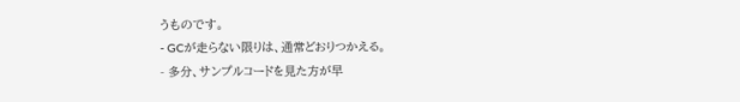うものです。
- GCが走らない限りは、通常どおりつかえる。
- 多分、サンプルコードを見た方が早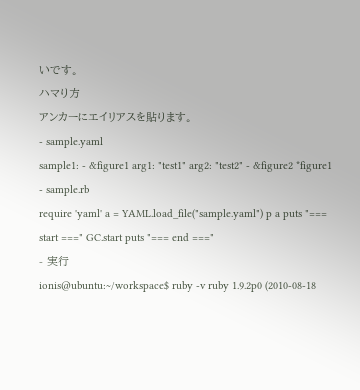いです。
ハマり方
アンカーにエイリアスを貼ります。
- sample.yaml
sample1: - &figure1 arg1: "test1" arg2: "test2" - &figure2 *figure1
- sample.rb
require 'yaml' a = YAML.load_file("sample.yaml") p a puts "=== start ===" GC.start puts "=== end ==="
- 実行
ionis@ubuntu:~/workspace$ ruby -v ruby 1.9.2p0 (2010-08-18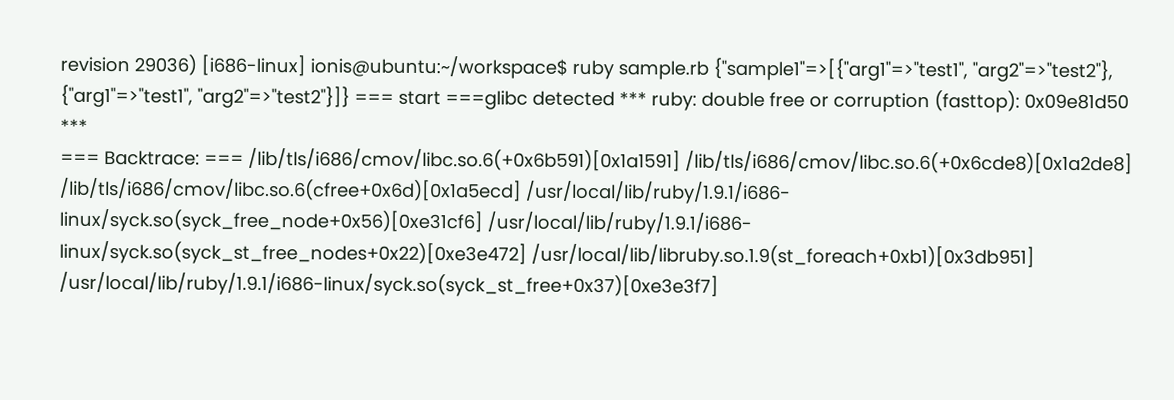revision 29036) [i686-linux] ionis@ubuntu:~/workspace$ ruby sample.rb {"sample1"=>[{"arg1"=>"test1", "arg2"=>"test2"}, {"arg1"=>"test1", "arg2"=>"test2"}]} === start ===glibc detected *** ruby: double free or corruption (fasttop): 0x09e81d50 ***
=== Backtrace: === /lib/tls/i686/cmov/libc.so.6(+0x6b591)[0x1a1591] /lib/tls/i686/cmov/libc.so.6(+0x6cde8)[0x1a2de8] /lib/tls/i686/cmov/libc.so.6(cfree+0x6d)[0x1a5ecd] /usr/local/lib/ruby/1.9.1/i686-linux/syck.so(syck_free_node+0x56)[0xe31cf6] /usr/local/lib/ruby/1.9.1/i686-linux/syck.so(syck_st_free_nodes+0x22)[0xe3e472] /usr/local/lib/libruby.so.1.9(st_foreach+0xb1)[0x3db951] /usr/local/lib/ruby/1.9.1/i686-linux/syck.so(syck_st_free+0x37)[0xe3e3f7]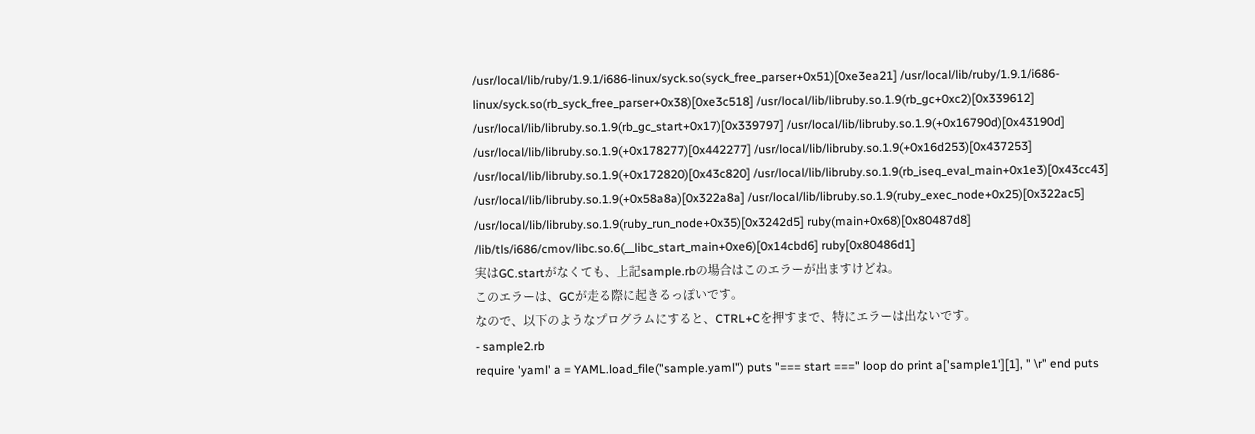/usr/local/lib/ruby/1.9.1/i686-linux/syck.so(syck_free_parser+0x51)[0xe3ea21] /usr/local/lib/ruby/1.9.1/i686-linux/syck.so(rb_syck_free_parser+0x38)[0xe3c518] /usr/local/lib/libruby.so.1.9(rb_gc+0xc2)[0x339612] /usr/local/lib/libruby.so.1.9(rb_gc_start+0x17)[0x339797] /usr/local/lib/libruby.so.1.9(+0x16790d)[0x43190d] /usr/local/lib/libruby.so.1.9(+0x178277)[0x442277] /usr/local/lib/libruby.so.1.9(+0x16d253)[0x437253] /usr/local/lib/libruby.so.1.9(+0x172820)[0x43c820] /usr/local/lib/libruby.so.1.9(rb_iseq_eval_main+0x1e3)[0x43cc43] /usr/local/lib/libruby.so.1.9(+0x58a8a)[0x322a8a] /usr/local/lib/libruby.so.1.9(ruby_exec_node+0x25)[0x322ac5] /usr/local/lib/libruby.so.1.9(ruby_run_node+0x35)[0x3242d5] ruby(main+0x68)[0x80487d8] /lib/tls/i686/cmov/libc.so.6(__libc_start_main+0xe6)[0x14cbd6] ruby[0x80486d1]
実はGC.startがなくても、上記sample.rbの場合はこのエラーが出ますけどね。
このエラーは、GCが走る際に起きるっぽいです。
なので、以下のようなプログラムにすると、CTRL+Cを押すまで、特にエラーは出ないです。
- sample2.rb
require 'yaml' a = YAML.load_file("sample.yaml") puts "=== start ===" loop do print a['sample1'][1], " \r" end puts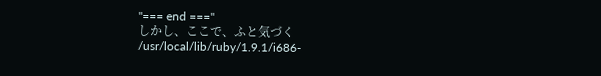"=== end ==="
しかし、ここで、ふと気づく
/usr/local/lib/ruby/1.9.1/i686-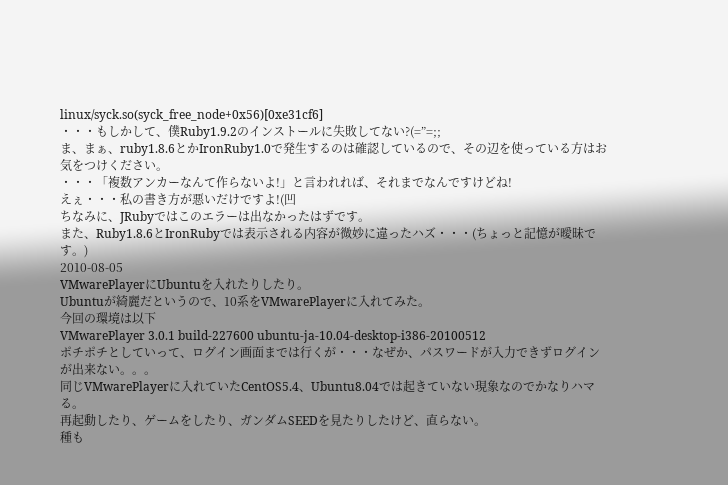linux/syck.so(syck_free_node+0x56)[0xe31cf6]
・・・もしかして、僕Ruby1.9.2のインストールに失敗してない?(=”=;;
ま、まぁ、ruby1.8.6とかIronRuby1.0で発生するのは確認しているので、その辺を使っている方はお気をつけください。
・・・「複数アンカーなんて作らないよ!」と言われれば、それまでなんですけどね!
えぇ・・・私の書き方が悪いだけですよ!(凹
ちなみに、JRubyではこのエラーは出なかったはずです。
また、Ruby1.8.6とIronRubyでは表示される内容が微妙に違ったハズ・・・(ちょっと記憶が曖昧です。)
2010-08-05
VMwarePlayerにUbuntuを入れたりしたり。
Ubuntuが綺麗だというので、10系をVMwarePlayerに入れてみた。
今回の環境は以下
VMwarePlayer 3.0.1 build-227600 ubuntu-ja-10.04-desktop-i386-20100512
ポチポチとしていって、ログイン画面までは行くが・・・なぜか、パスワードが入力できずログインが出来ない。。。
同じVMwarePlayerに入れていたCentOS5.4、Ubuntu8.04では起きていない現象なのでかなりハマる。
再起動したり、ゲームをしたり、ガンダムSEEDを見たりしたけど、直らない。
種も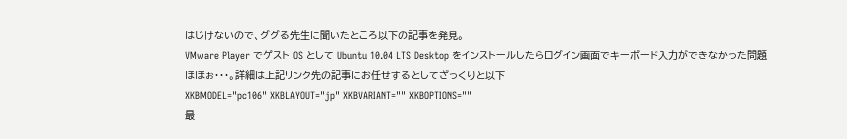はじけないので、ググる先生に聞いたところ以下の記事を発見。
VMware Player でゲスト OS として Ubuntu 10.04 LTS Desktop をインストールしたらログイン画面でキーボード入力ができなかった問題
ほほぉ・・・。詳細は上記リンク先の記事にお任せするとしてざっくりと以下
XKBMODEL="pc106" XKBLAYOUT="jp" XKBVARIANT="" XKBOPTIONS=""
最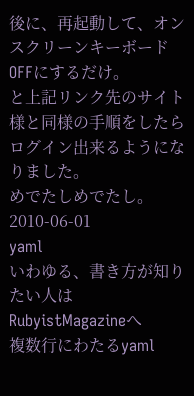後に、再起動して、オンスクリーンキーボードOFFにするだけ。
と上記リンク先のサイト様と同様の手順をしたらログイン出来るようになりました。
めでたしめでたし。
2010-06-01
yaml
いわゆる、書き方が知りたい人はRubyistMagazineへ
複数行にわたるyaml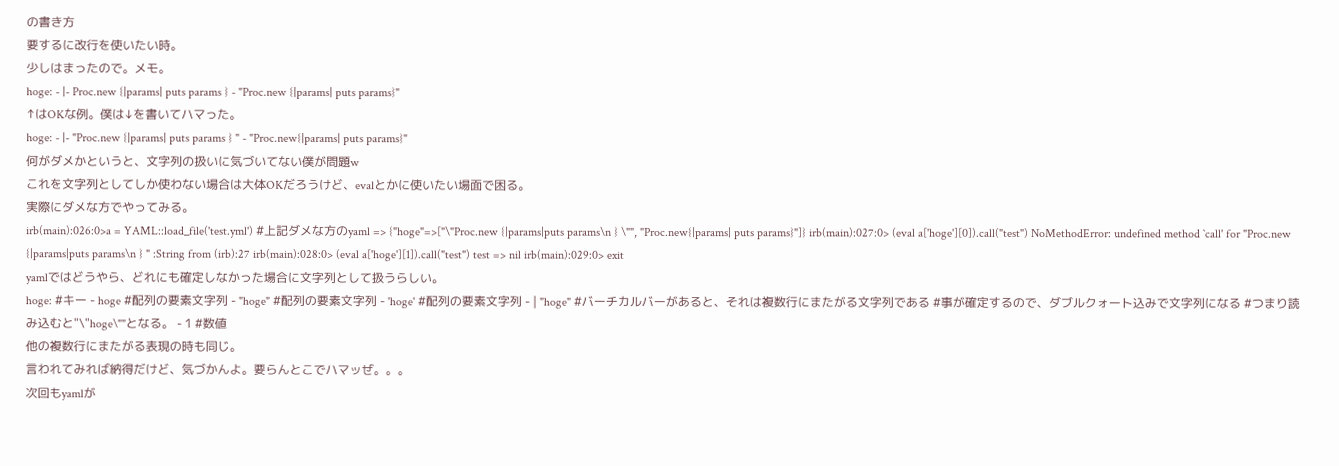の書き方
要するに改行を使いたい時。
少しはまったので。メモ。
hoge: - |- Proc.new {|params| puts params } - "Proc.new {|params| puts params}"
↑はOKな例。僕は↓を書いてハマった。
hoge: - |- "Proc.new {|params| puts params } " - "Proc.new{|params| puts params}"
何がダメかというと、文字列の扱いに気づいてない僕が問題w
これを文字列としてしか使わない場合は大体OKだろうけど、evalとかに使いたい場面で困る。
実際にダメな方でやってみる。
irb(main):026:0>a = YAML::load_file('test.yml') #上記ダメな方のyaml => {"hoge"=>["\"Proc.new {|params|puts params\n } \"", "Proc.new{|params| puts params}"]} irb(main):027:0> (eval a['hoge'][0]).call("test") NoMethodError: undefined method `call' for "Proc.new {|params|puts params\n } " :String from (irb):27 irb(main):028:0> (eval a['hoge'][1]).call("test") test => nil irb(main):029:0> exit
yamlではどうやら、どれにも確定しなかった場合に文字列として扱うらしい。
hoge: #キー - hoge #配列の要素文字列 - "hoge" #配列の要素文字列 - 'hoge' #配列の要素文字列 - | "hoge" #バーチカルバーがあると、それは複数行にまたがる文字列である #事が確定するので、ダブルクォート込みで文字列になる #つまり読み込むと"\"hoge\""となる。 - 1 #数値
他の複数行にまたがる表現の時も同じ。
言われてみれば納得だけど、気づかんよ。要らんとこでハマッぜ。。。
次回もyamlが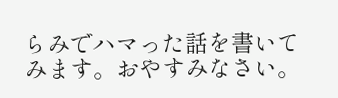らみでハマった話を書いてみます。おやすみなさい。